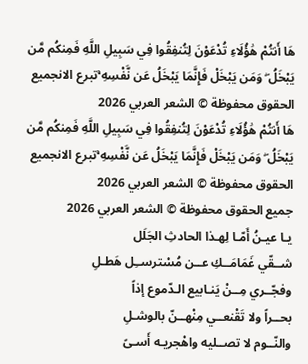هَا أَنتُمْ هَٰؤُلَاءِ تُدْعَوْنَ لِتُنفِقُوا فِي سَبِيلِ اللَّهِ فَمِنكُم مَّن يَبْخَلُ ۖ وَمَن يَبْخَلْ فَإِنَّمَا يَبْخَلُ عَن نَّفْسِهِ ۚتبرع الانجميع الحقوق محفوظة © الشعر العربي 2026
هَا أَنتُمْ هَٰؤُلَاءِ تُدْعَوْنَ لِتُنفِقُوا فِي سَبِيلِ اللَّهِ فَمِنكُم مَّن يَبْخَلُ ۖ وَمَن يَبْخَلْ فَإِنَّمَا يَبْخَلُ عَن نَّفْسِهِ ۚتبرع الانجميع الحقوق محفوظة © الشعر العربي 2026
جميع الحقوق محفوظة © الشعر العربي 2026
يـا عيـنُ أَمّـا لِهـذا الحادثِ الجَلَل
شــقّي غَمَامَــكِ عــن مُسْترســِل هَطـلِ
وفجّــري مِــنْ يَنـابيع الـدّموع إذاً
بحــراً ولا تَقْنعــي مِنْهــنّ بالوشـلِ
والنّــوم لا تصــليه واهْجريـه أَسـىً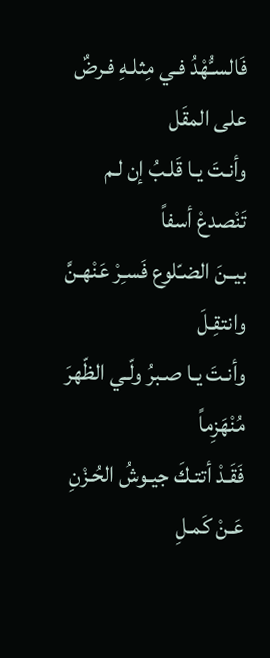فَالسـُّهْدُ فـي مِثلـهِ فـرضٌ على المقَل
وأنـتَ يـا قَلـبُ إن لـم تَنْصدعْ أسفاً
بيــنَ الضـّلوع فَسـِرْ عَنْهـنَّ وانتقِـلَ
وأنـتَ يـا صـبرُ ولّـي الظّهرَ مُنْهَزِماً
فَقَـدْ أتتـكَ جيـوشُ الحُـزْنِ عَـنْ كَمـلِ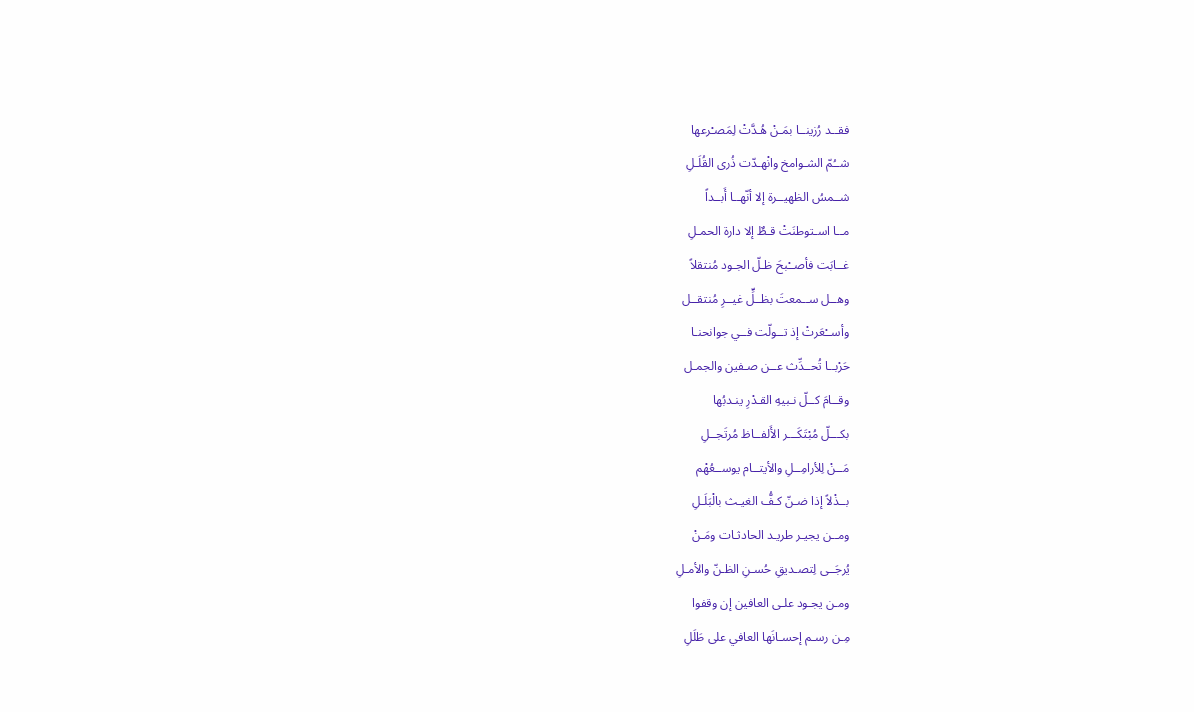فقــد رُزينــا بمَـنْ هُـدَّتْ لِمَصـْرعها
شــُمّ الشـوامخ وانْهـدّت ذُرى القُلَـلِ
شــمسُ الظهيــرة إلا أنّهــا أَبــداً
مــا اسـتوطنَتْ قـطٌ إلا دارة الحمـلِ
غــابَت فأصــْبحَ ظـلّ الجـود مُنتقلاً
وهــل ســمعتَ بظــلٍّ غيــرِ مُنتقــل
وأســْعَرتْ إذ تــولّت فــي جوانحنـا
حَرْبــا تُحــدِّث عــن صـفين والجمـل
وقــامَ كــلّ نـبيهِ القـدْرِ ينـدبُها
بكـــلّ مُبْتَكَـــر الأَلفــاظ مُرتَجــلِ
مَــنْ لِلأرامِــلِ والأيتــام يوســعُهْم
بــذْلاً إذا ضـنّ كـفُّ الغيـث بالْبَلَـلِ
ومــن يجيـر طريـد الحادثـات ومَـنْ
يُرجَــى لِتصـديقِ حُسـنِ الظـنّ والأمـلِ
ومـن يجـود علـى العافين إن وقفوا
مِـن رسـم إحسـانَها العافي على طَلَلِ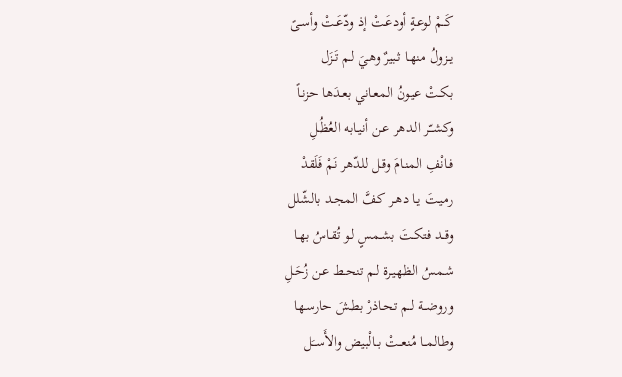كَــمْ لوعـةٍ أودعَـتْ إذ ودّعَـتْ وأسـىً
يــزولُ منهـا ثـبيرٌ وهـيَ لـم تَـزَل
بكـتْ عيـونُ المعـاني بعـدَها حزنـاً
وكشــّر الـدهر عـن أنيـابه العُظُـلِ
فـانْفِ المنـامَ وقـل للدّهر نَمْ فَلَقدْ
رميـتَ يـا دهـر كـفَّ المجـد بالشّلل
وقــد فتكـتَ بشـمسٍ لـو تُقـاسُ بهـا
شـمسُ الظهيـرة لـم تنحـط عـن زُحَـلِ
وروضــة لــم تحـاذرْ بطـشَ حارسـها
وطالمــا مُنعــتْ بــالْبيض والأَســَل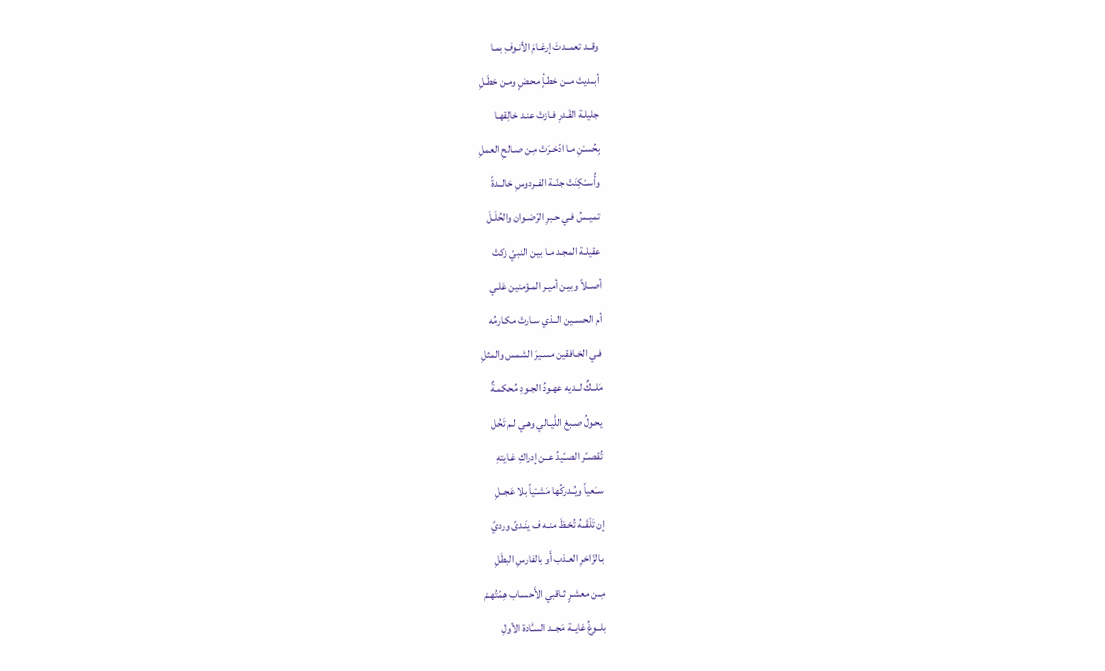وقــد تعمــدتَ إرغـامَ الأنـوفِ بمـا
أبــديتَ مــن خطـأٍ محـضٍ ومـن خطَـلِ
جليلـة القَـدرِ فـازتْ عنـد خالِقهـا
بِحُسـْنِ مـا ادّخـرَتْ مِـن صـالحِ العملِ
وأُســْكِنَتْ جنّــة الفــردوسِ خالــدةً
تميــسُ فـي حـبرِ الرّضـوان والحُلَـلَ
عقيلـة المجـد مـا بيـن النبيّ زكتْ
أصــلاً وبيـن أميـر المـؤمنين عَلـي
أم الحســين الــذي سـارتْ مكـارمُه
فـي الخـافقين مسـيرَ الشمس والمثلِ
مَلــكٌ لــديه عهـودُ الجـودِ مُحكمـةٌ
يحـولُ صـبغ اللَّيـالي وهـي لـم تَحُل
تُقصــّر الصــّيدُ عــن إدراكِ غـايتهِ
ســَعياً ويُــدركُها مَشــْياً بلا عَجــلِ
إن تَلْقَــهُ تُحْـظَ منـه ف ينَـدىً ورديً
بـالزّاخرِ العـذب أَو بالفارسِ البطَلِ
مِــن معشـرٍ ثـاقبي الأَحسـاب هِمّتُهـمْ
بلــوغُ غايــة مَجــد السـَّادة الأولِ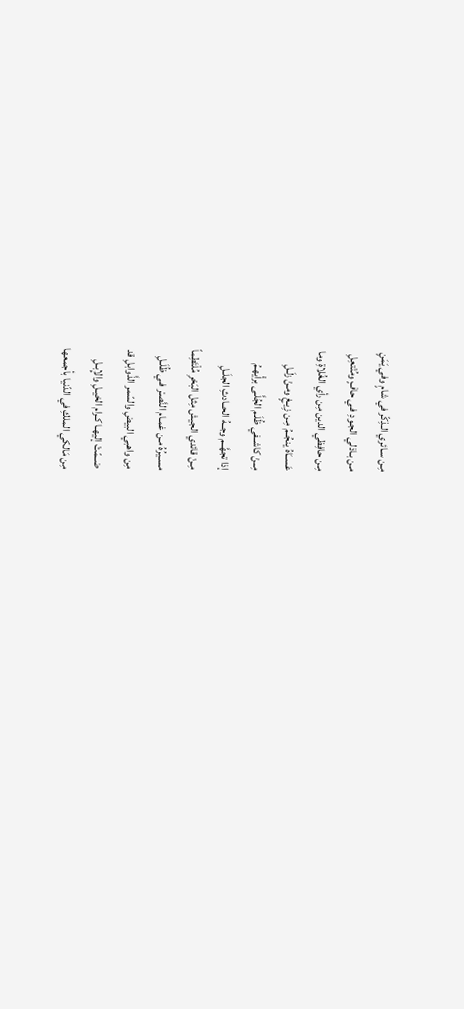مِـن سـائري الـذِكّر في شامٍ وفي يَمَنٍ
مـن بـاذلي الجـودِ فـي حافٍ ومُنْتعِلِ
مِـن حافِظي الدين مِن رأي الغُلاةِ وما
عَســَاهُ ينجُــمُ مِـن زِيـغٍ ومـنْ زلَـلِ
مِــنْ كاشــفي ظُلَـم الجُلَّـى برأْيهـمُ
إذا تجهَّــم وجــهُ الحــادثِ الجلَـلِ
مِـنْ قائدي الجيش مِثل البَحْرِ مُلْتَطِماً
مسـيرُهُ مـن غمـام النَّصـْر فـي ظُلَـلِ
مِن واهبي البيضِ والسّمر الذَّوابلِ قد
ضــمّتْ إليهـا كـرام الخيـلِ والإِبـلِ
مِن مَالكي الملكِ في الدّنيا بأجمعها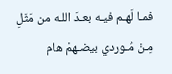فمـا لَهـم فيـه بعـدَ اللـه من مَثَلِ
مِـنْ مُـوردي بيضـهمْ هام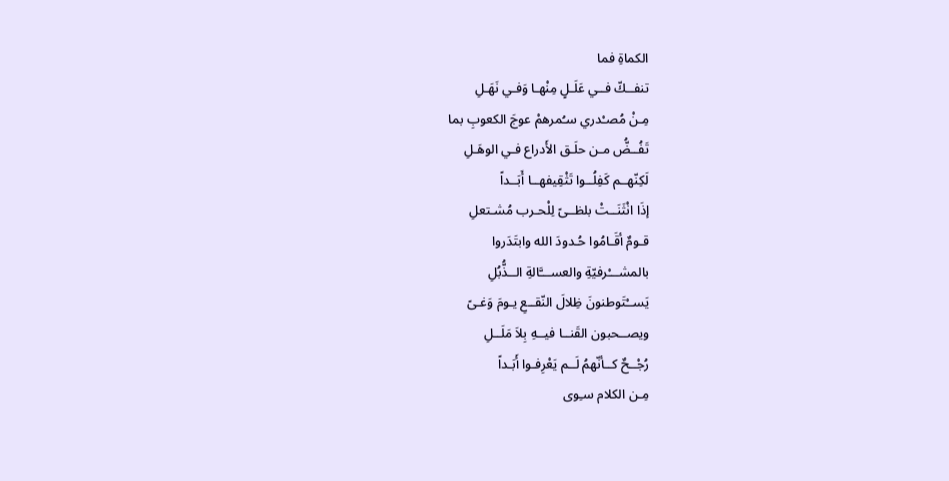الكماةِ فما
تنفــكّ فــي عَلَـلٍ مِنْهـا وَفـي نَهَـلِ
مِـنْ مُصـْدري سـُمرهمْ عوجَ الكعوبِ بما
تَفُــضُّ مـن حلَـق الأَدراع فـي الوهَـلِ
لَكِنّهــم كَفِلُــوا تَثْقِيفهــا أَبَــداً
إذَا انْثَنَــتْ بلظــىً لِلْحـرب مُشـتعلِ
قـومٌ أقَـامُوا حُـدودَ الله وابتَدَروا
بالمشـــْرفيّةِ والعســـَّالةِ الــذُّبُلِ
يَســْتَوطنونَ ظِلالَ النّقــعِ يـومَ وَغـىً
ويصــحبون القَنــا فيــهِ بِلاَ مَلَــلِ
رُجْــحٌ كــأنّهمُ لَــم يَعْرِفـوا أَبَـداً
مِـن الكلام سـِوى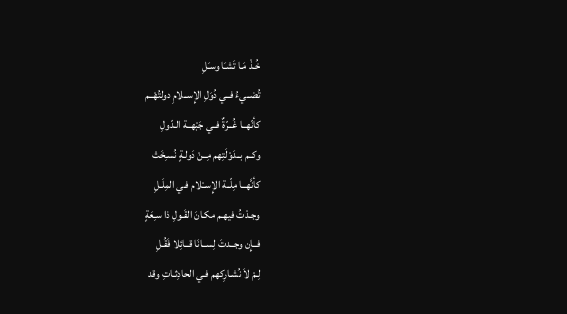خُـذْ مَـا تَشـَا وسـَلِ
تُضــيءُ فــي دُوَلِ الإِســلامِ دولتُهْــم
كأنّهــا غُــرّةٌ فــي جَبْهــة الـدّولِ
وكــم بــدَوْلَتِهم مِــنْ دَولـةٍ نُسـِخَتْ
كأنَّهــا مِلّــة الإِســْلام فـي المِلَـلِ
وجـدْتُ فيهـم مكـانَ القَـولِ ذا سـِعَةٍ
فــإِن وجــدتَ لِســانَا قــائِلا فَقُـلِ
لِـمْ لاَ نُشـارِكهم فـي الحادِثـاتِ وقد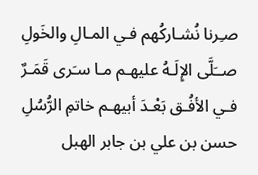صـِرنا نُشـاركُهم فـي المـالِ والخَولِ
صــَلَّى الإِلَـهُ عليهـم مـا سـَرى قَمَـرٌ
فـي الأفُـق بَعْـدَ أبيهـم خاتمِ الرُّسُلِ
حسن بن علي بن جابر الهبل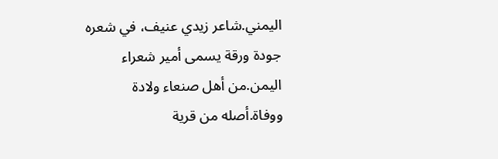اليمني.شاعر زيدي عنيف، في شعره جودة ورقة يسمى أمير شعراء اليمن.من أهل صنعاء ولادة ووفاة.أصله من قرية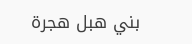بني هبل هجرة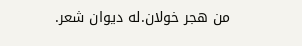من هجر خولان.له ديوان شعر.